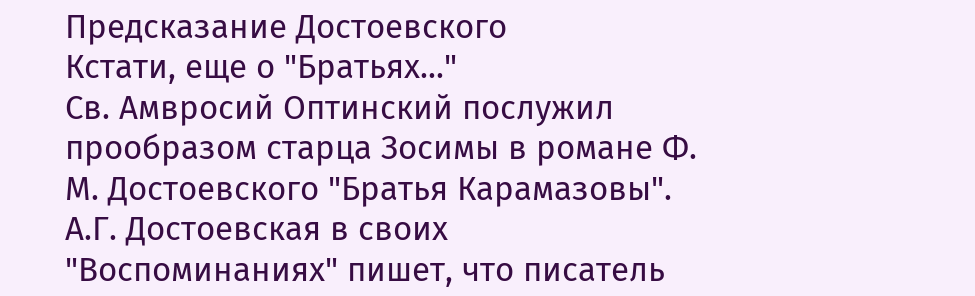Предсказание Достоевского
Кстати, еще о "Братьях..."
Св. Амвросий Оптинский послужил прообразом старца Зосимы в романе Ф. М. Достоевского "Братья Карамазовы". А.Г. Достоевская в своих "Воспоминаниях" пишет, что писатель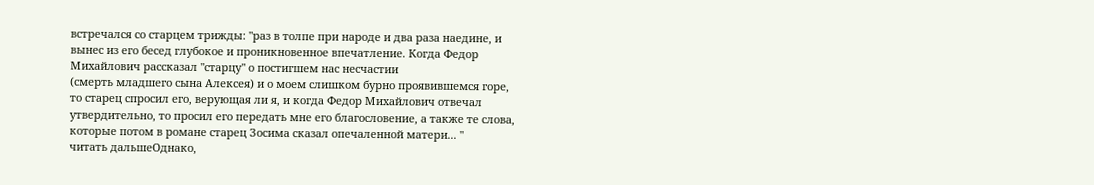встречался со старцем трижды: "раз в толпе при народе и два раза наедине, и вынес из его бесед глубокое и проникновенное впечатление. Когда Федор Михайлович рассказал "старцу" о постигшем нас несчастии
(смерть младшего сына Алексея) и о моем слишком бурно проявившемся горе, то старец спросил его, верующая ли я, и когда Федор Михайлович отвечал утвердительно, то просил его передать мне его благословение, а также те слова, которые потом в романе старец Зосима сказал опечаленной матери... "
читать дальшеОднако,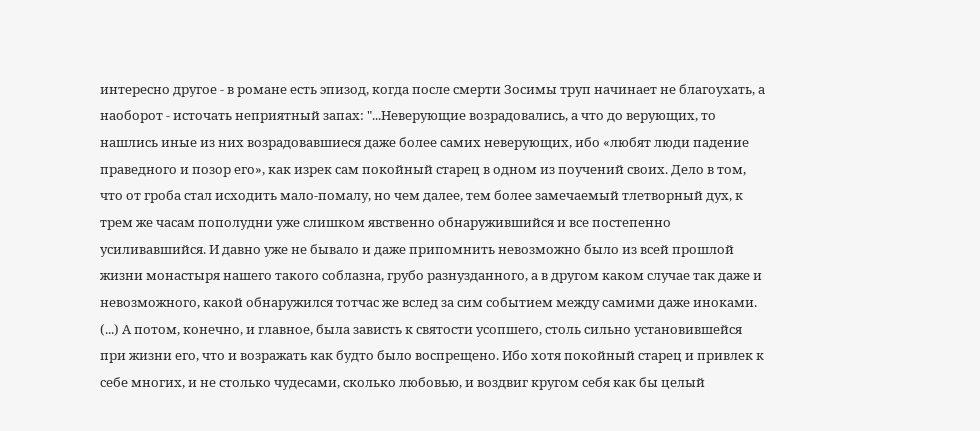интересно другое - в романе есть эпизод, когда после смерти Зосимы труп начинает не благоухать, а наоборот - источать неприятный запах: "...Неверующие возрадовались, а что до верующих, то нашлись иные из них возрадовавшиеся даже более самих неверующих, ибо «любят люди падение праведного и позор его», как изрек сам покойный старец в одном из поучений своих. Дело в том, что от гроба стал исходить мало-помалу, но чем далее, тем более замечаемый тлетворный дух, к трем же часам пополудни уже слишком явственно обнаружившийся и все постепенно усиливавшийся. И давно уже не бывало и даже припомнить невозможно было из всей прошлой жизни монастыря нашего такого соблазна, грубо разнузданного, а в другом каком случае так даже и невозможного, какой обнаружился тотчас же вслед за сим событием между самими даже иноками. (...) А потом, конечно, и главное, была зависть к святости усопшего, столь сильно установившейся при жизни его, что и возражать как будто было воспрещено. Ибо хотя покойный старец и привлек к себе многих, и не столько чудесами, сколько любовью, и воздвиг кругом себя как бы целый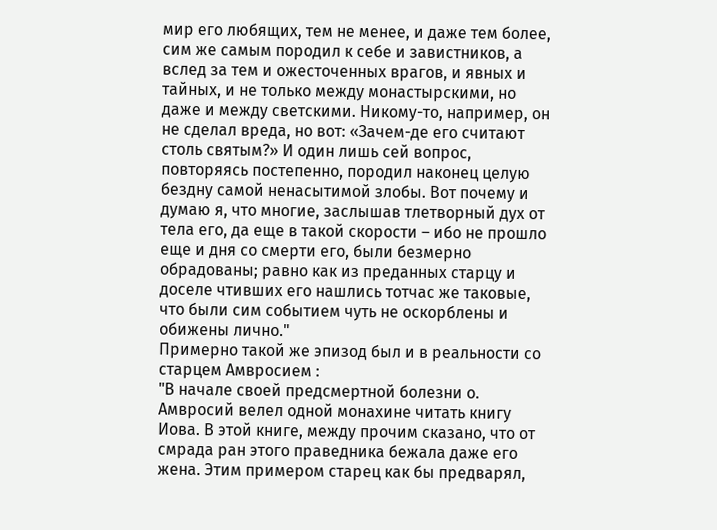мир его любящих, тем не менее, и даже тем более, сим же самым породил к себе и завистников, а вслед за тем и ожесточенных врагов, и явных и тайных, и не только между монастырскими, но даже и между светскими. Никому-то, например, он не сделал вреда, но вот: «Зачем-де его считают столь святым?» И один лишь сей вопрос, повторяясь постепенно, породил наконец целую бездну самой ненасытимой злобы. Вот почему и думаю я, что многие, заслышав тлетворный дух от тела его, да еще в такой скорости – ибо не прошло еще и дня со смерти его, были безмерно обрадованы; равно как из преданных старцу и доселе чтивших его нашлись тотчас же таковые, что были сим событием чуть не оскорблены и обижены лично."
Примерно такой же эпизод был и в реальности со старцем Амвросием :
"В начале своей предсмертной болезни о. Амвросий велел одной монахине читать книгу Иова. В этой книге, между прочим сказано, что от смрада ран этого праведника бежала даже его жена. Этим примером старец как бы предварял,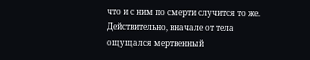что и с ним по смерти случится то же. Действительно, вначале от тела ощущался мертвенный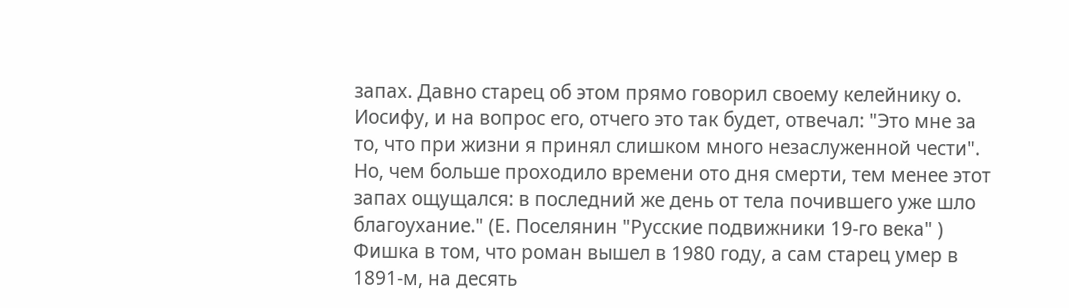запах. Давно старец об этом прямо говорил своему келейнику о. Иосифу, и на вопрос его, отчего это так будет, отвечал: "Это мне за то, что при жизни я принял слишком много незаслуженной чести". Но, чем больше проходило времени ото дня смерти, тем менее этот запах ощущался: в последний же день от тела почившего уже шло благоухание." (Е. Поселянин "Русские подвижники 19-го века" )
Фишка в том, что роман вышел в 1980 году, а сам старец умер в 1891-м, на десять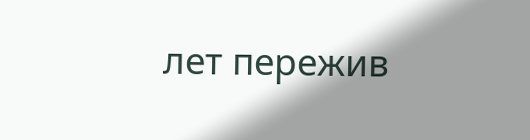лет пережив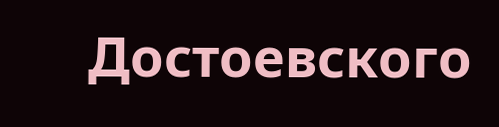Достоевского